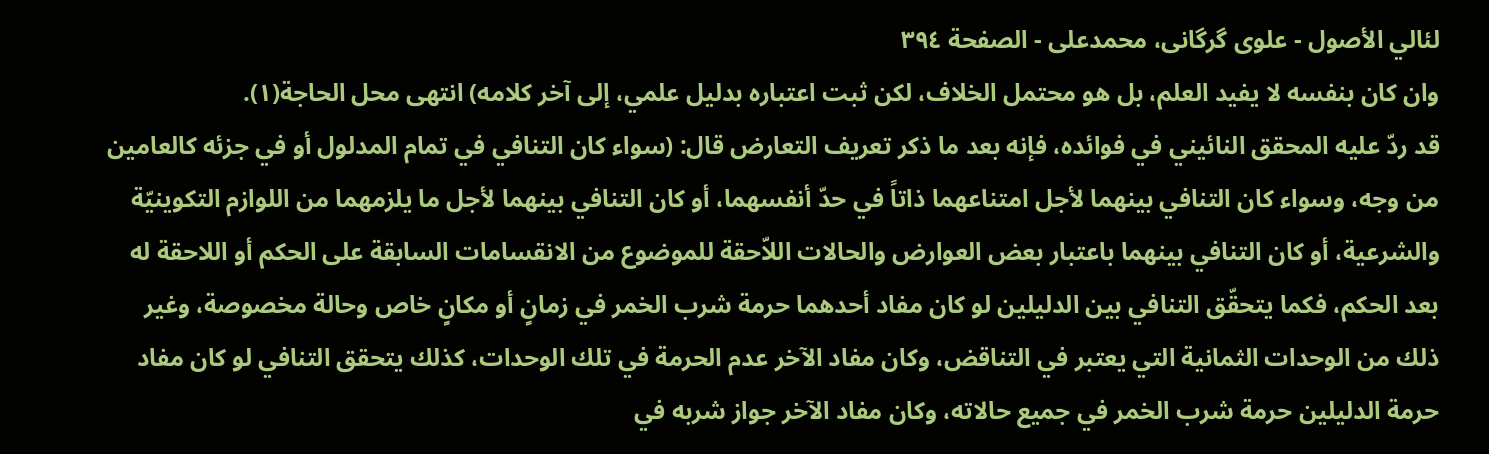لئالي الأصول - علوی گرگانی، محمدعلی - الصفحة ٣٩٤
وان كان بنفسه لا يفيد العلم، بل هو محتمل الخلاف، لكن ثبت اعتباره بدليل علمي، إلى آخر كلامه) انتهى محل الحاجة(١).
قد ردّ عليه المحقق النائيني في فوائده، فإنه بعد ما ذكر تعريف التعارض قال: (سواء كان التنافي في تمام المدلول أو في جزئه كالعامين من وجه، وسواء كان التنافي بينهما لأجل امتناعهما ذاتاً في حدّ أنفسهما، أو كان التنافي بينهما لأجل ما يلزمهما من اللوازم التكوينيّة والشرعية، أو كان التنافي بينهما باعتبار بعض العوارض والحالات اللاّحقة للموضوع من الانقسامات السابقة على الحكم أو اللاحقة له بعد الحكم، فكما يتحقّق التنافي بين الدليلين لو كان مفاد أحدهما حرمة شرب الخمر في زمانٍ أو مكانٍ خاص وحالة مخصوصة، وغير ذلك من الوحدات الثمانية التي يعتبر في التناقض، وكان مفاد الآخر عدم الحرمة في تلك الوحدات، كذلك يتحقق التنافي لو كان مفاد حرمة الدليلين حرمة شرب الخمر في جميع حالاته، وكان مفاد الآخر جواز شربه في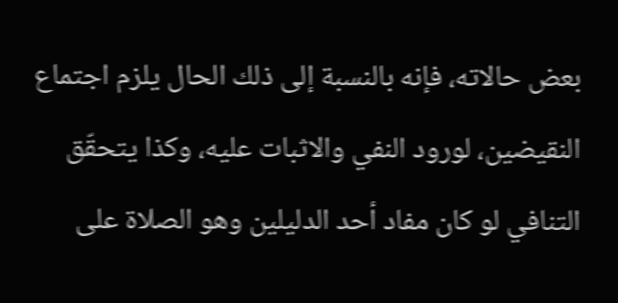بعض حالاته، فإنه بالنسبة إلى ذلك الحال يلزم اجتماع النقيضين، لورود النفي والاثبات عليه، وكذا يتحقّق التنافي لو كان مفاد أحد الدليلين وهو الصلاة على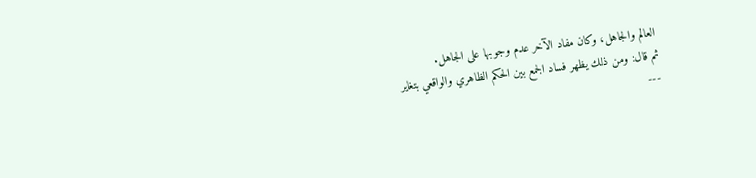العالم والجاهل، وكان مفاد الآخر عدم وجوبها على الجاهل.
ثم قال: ومن ذلك يظهر فساد الجمع بين الحكم الظاهري والواقعي بتغاير
---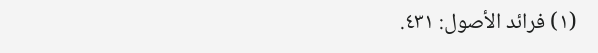(١) فرائد الأصول: ٤٣١.